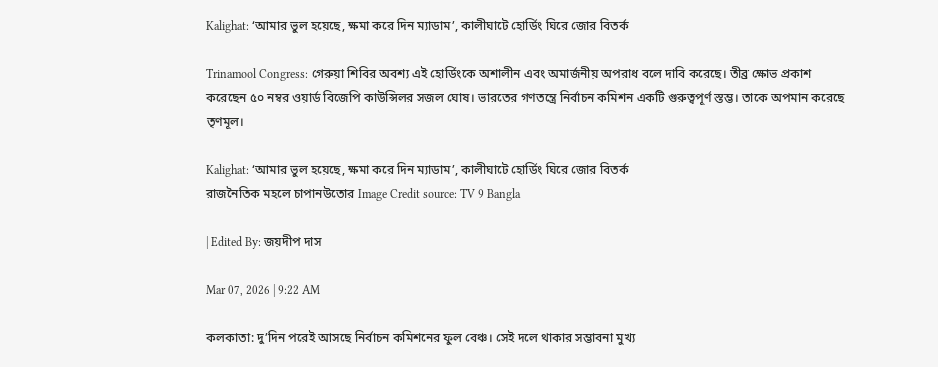Kalighat: ‘আমার ভুল হয়েছে, ক্ষমা করে দিন ম্যাডাম’, কালীঘাটে হোর্ডিং ঘিরে জোর বিতর্ক

Trinamool Congress: গেরুয়া শিবির অবশ্য এই হোর্ডিংকে অশালীন এবং অমার্জনীয় অপরাধ বলে দাবি করেছে। তীব্র ক্ষোভ প্রকাশ করেছেন ৫০ নম্বর ওয়ার্ড বিজেপি কাউন্সিলর সজল ঘোষ। ভারতের গণতন্ত্রে নির্বাচন কমিশন একটি গুরুত্বপূর্ণ স্তম্ভ। তাকে অপমান করেছে তৃণমূল।

Kalighat: ‘আমার ভুল হয়েছে, ক্ষমা করে দিন ম্যাডাম’, কালীঘাটে হোর্ডিং ঘিরে জোর বিতর্ক
রাজনৈতিক মহলে চাপানউতোর Image Credit source: TV 9 Bangla

| Edited By: জয়দীপ দাস

Mar 07, 2026 | 9:22 AM

কলকাতা: দু’দিন পরেই আসছে নির্বাচন কমিশনের ফুল বেঞ্চ। সেই দলে থাকার সম্ভাবনা মুখ্য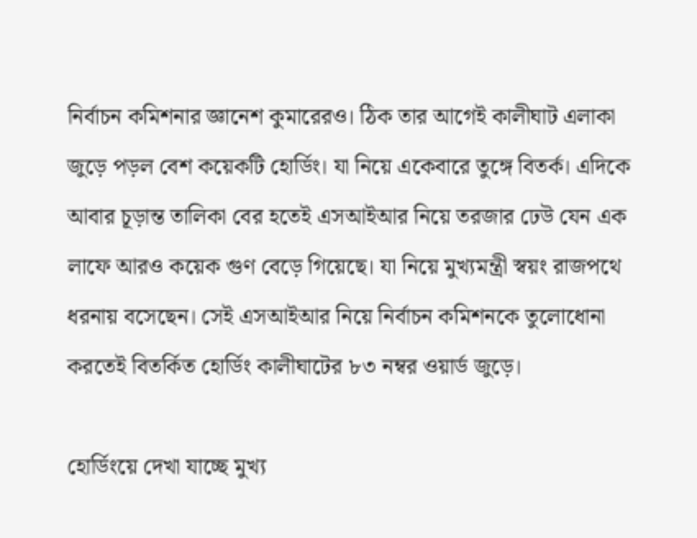নির্বাচন কমিশনার জ্ঞানেশ কুমারেরও। ঠিক তার আগেই কালীঘাট এলাকা জুড়ে পড়ল বেশ কয়েকটি হোর্ডিং। যা নিয়ে একেবারে তুঙ্গে বিতর্ক। এদিকে আবার চূড়ান্ত তালিকা বের হতেই এসআইআর নিয়ে তরজার ঢেউ যেন এক লাফে আরও কয়েক গুণ বেড়ে গিয়েছে। যা নিয়ে মুখ্যমন্ত্রী স্বয়ং রাজপথে ধরনায় বসেছেন। সেই এসআইআর নিয়ে নির্বাচন কমিশনকে তুলোধোনা করতেই বিতর্কিত হোর্ডিং কালীঘাটের ৮৩ নম্বর ওয়ার্ড জুড়ে।

হোর্ডিংয়ে দেখা যাচ্ছে মুখ্য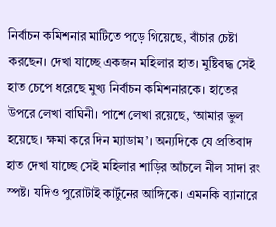নির্বাচন কমিশনার মাটিতে পড়ে গিয়েছে, বাঁচার চেষ্টা করছেন। দেখা যাচ্ছে একজন মহিলার হাত। মুষ্টিবদ্ধ সেই হাত চেপে ধরেছে মুখ্য নির্বাচন কমিশনারকে। হাতের উপরে লেখা বাঘিনী। পাশে লেখা রয়েছে, ‘আমার ভুল হয়েছে। ক্ষমা করে দিন ম্যাডাম’। অন্যদিকে যে প্রতিবাদ হাত দেখা যাচ্ছে সেই মহিলার শাড়ির আঁচলে নীল সাদা রং স্পষ্ট। যদিও পুরোটাই কার্টুনের আঙ্গিকে। এমনকি ব্যানারে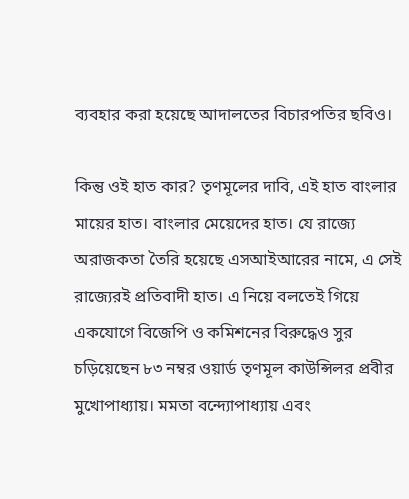ব্যবহার করা হয়েছে আদালতের বিচারপতির ছবিও।

কিন্তু ওই হাত কার? তৃণমূলের দাবি, এই হাত বাংলার মায়ের হাত। বাংলার মেয়েদের হাত। যে রাজ্যে অরাজকতা তৈরি হয়েছে এসআইআরের নামে, এ সেই রাজ্যেরই প্রতিবাদী হাত। এ নিয়ে বলতেই গিয়ে একযোগে বিজেপি ও কমিশনের বিরুদ্ধেও সুর চড়িয়েছেন ৮৩ নম্বর ওয়ার্ড তৃণমূল কাউন্সিলর প্রবীর মুখোপাধ্যায়। মমতা বন্দ্যোপাধ্যায় এবং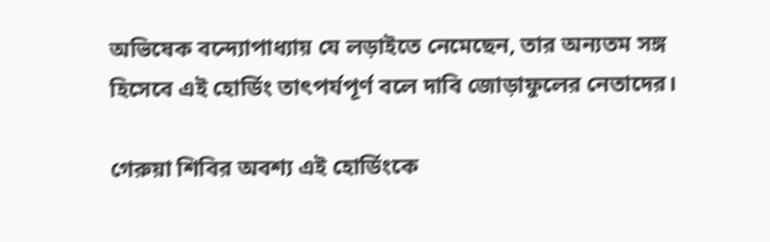অভিষেক বন্দ্যোপাধ্যায় যে লড়াইতে নেমেছেন, তার অন্যতম সঙ্গ হিসেবে এই হোর্ডিং তাৎপর্যপূর্ণ বলে দাবি জোড়াফুলের নেতাদের।

গেরুয়া শিবির অবশ্য এই হোর্ডিংকে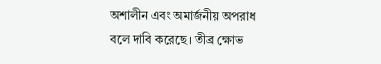অশালীন এবং অমার্জনীয় অপরাধ বলে দাবি করেছে। তীব্র ক্ষোভ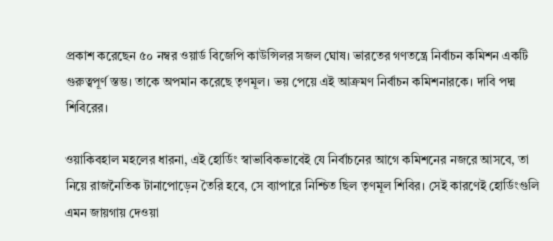প্রকাশ করেছেন ৫০ নম্বর ওয়ার্ড বিজেপি কাউন্সিলর সজল ঘোষ। ভারতের গণতন্ত্রে নির্বাচন কমিশন একটি গুরুত্বপূর্ণ স্তম্ভ। তাকে অপমান করেছে তৃণমূল। ভয় পেয়ে এই আক্রমণ নির্বাচন কমিশনারকে। দাবি পদ্ম শিবিরের।

ওয়াকিবহাল মহলের ধারনা, এই হোর্ডিং স্বাভাবিকভাবেই যে নির্বাচনের আগে কমিশনের নজরে আসবে, তা নিয়ে রাজনৈতিক টানাপোড়েন তৈরি হবে, সে ব্যাপারে নিশ্চিত ছিল তৃণমূল শিবির। সেই কারণেই হোর্ডিংগুলি এমন জায়গায় দেওয়া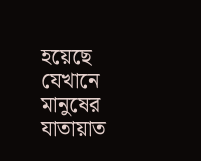হয়েছে যেখানে মানুষের যাতায়াত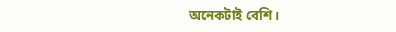অনেকটাই বেশি।